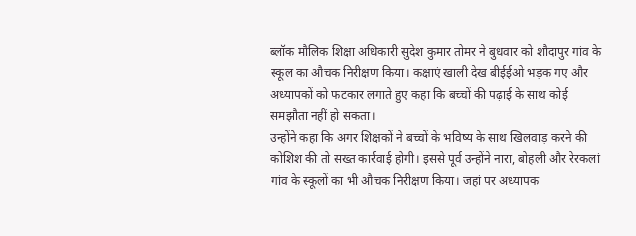ब्लॉक मौलिक शिक्षा अधिकारी सुदेश कुमार तोमर ने बुधवार को शौदापुर गांव के स्कूल का औचक निरीक्षण किया। कक्षाएं खाली देख बीईईओ भड़क गए और अध्यापकों को फटकार लगाते हुए कहा कि बच्चों की पढ़ाई के साथ कोई समझौता नहीं हो सकता।
उन्होंने कहा कि अगर शिक्षकों ने बच्चों के भविष्य के साथ खिलवाड़ करने की कोशिश की तो सख्त कार्रवाई होगी। इससे पूर्व उन्होंने नारा, बोहली और रेरकलां गांव के स्कूलों का भी औचक निरीक्षण किया। जहां पर अध्यापक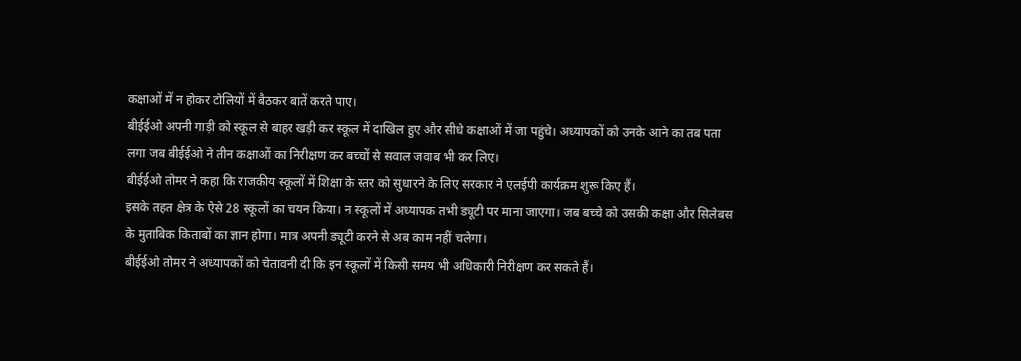कक्षाओं में न होकर टोलियों में बैठकर बातें करते पाए।
बीईईओ अपनी गाड़ी को स्कूल से बाहर खड़ी कर स्कूल में दाखिल हुए और सीधे कक्षाओं में जा पहुंचे। अध्यापकों को उनके आने का तब पता लगा जब बीईईओ ने तीन कक्षाओं का निरीक्षण कर बच्चों से सवाल जवाब भी कर लिए।
बीईईओ तोमर ने कहा कि राजकीय स्कूलों में शिक्षा के स्तर को सुधारने के लिए सरकार ने एलईपी कार्यक्रम शुरू किए हैं।
इसके तहत क्षेत्र के ऐसे 28 स्कूलों का चयन किया। न स्कूलों में अध्यापक तभी ड्यूटी पर माना जाएगा। जब बच्चे को उसकी कक्षा और सिलेबस के मुताबिक किताबों का ज्ञान होगा। मात्र अपनी ड्यूटी करने से अब काम नहीं चलेगा।
बीईईओ तोमर ने अध्यापकों को चेतावनी दी कि इन स्कूलों में किसी समय भी अधिकारी निरीक्षण कर सकते हैं।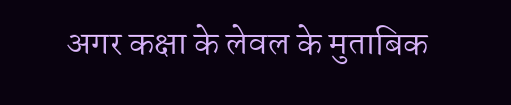अगर कक्षा के लेवल के मुताबिक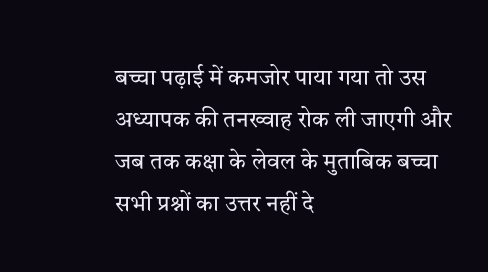बच्चा पढ़ाई में कमजोर पाया गया तो उस अध्यापक की तनख्वाह रोक ली जाएगी और जब तक कक्षा के लेवल के मुताबिक बच्चा सभी प्रश्नों का उत्तर नहीं दे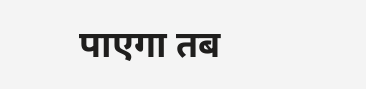पाएगा तब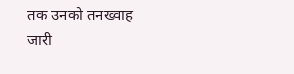तक उनको तनख्वाह जारी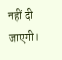नहीं दी जाएगी।